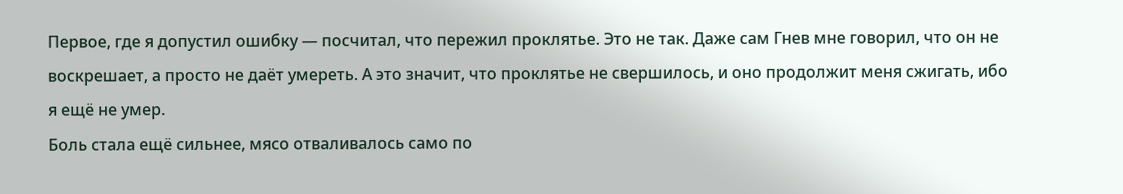Первое, где я допустил ошибку — посчитал, что пережил проклятье. Это не так. Даже сам Гнев мне говорил, что он не воскрешает, а просто не даёт умереть. А это значит, что проклятье не свершилось, и оно продолжит меня сжигать, ибо я ещё не умер.
Боль стала ещё сильнее, мясо отваливалось само по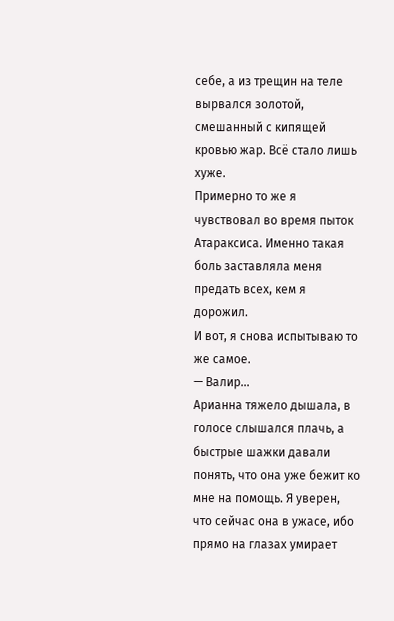себе, а из трещин на теле вырвался золотой, смешанный с кипящей кровью жар. Всё стало лишь хуже.
Примерно то же я чувствовал во время пыток Атараксиса. Именно такая боль заставляла меня предать всех, кем я дорожил.
И вот, я снова испытываю то же самое.
— Валир…
Арианна тяжело дышала, в голосе слышался плачь, а быстрые шажки давали понять, что она уже бежит ко мне на помощь. Я уверен, что сейчас она в ужасе, ибо прямо на глазах умирает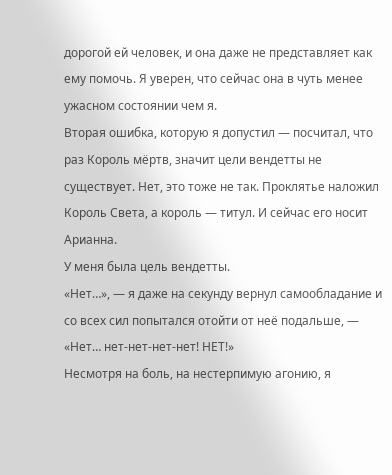дорогой ей человек, и она даже не представляет как ему помочь. Я уверен, что сейчас она в чуть менее ужасном состоянии чем я.
Вторая ошибка, которую я допустил — посчитал, что раз Король мёртв, значит цели вендетты не существует. Нет, это тоже не так. Проклятье наложил Король Света, а король — титул. И сейчас его носит Арианна.
У меня была цель вендетты.
«Нет…», — я даже на секунду вернул самообладание и со всех сил попытался отойти от неё подальше, — «Нет… нет-нет-нет-нет! НЕТ!»
Несмотря на боль, на нестерпимую агонию, я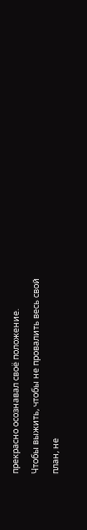прекрасно осознавал своё положение.
Чтобы выжить, чтобы не провалить весь свой план, не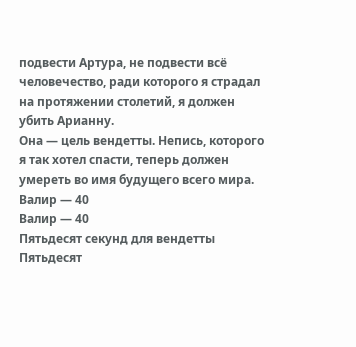подвести Артура, не подвести всё человечество, ради которого я страдал на протяжении столетий, я должен убить Арианну.
Она — цель вендетты. Непись, которого я так хотел спасти, теперь должен умереть во имя будущего всего мира.
Валир — 40
Валир — 40
Пятьдесят секунд для вендетты
Пятьдесят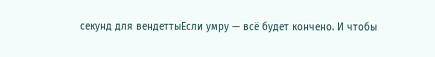секунд для вендеттыЕсли умру — всё будет кончено. И чтобы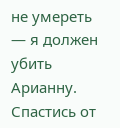не умереть — я должен убить Арианну. Спастись от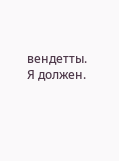вендетты.
Я должен.